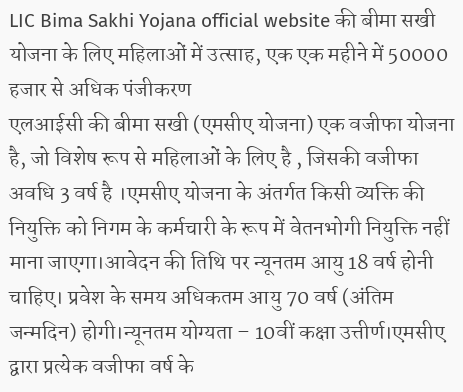LIC Bima Sakhi Yojana official website की बीमा सखी योजना के लिए महिलाओं में उत्साह, एक एक महीने में 50000 हजार से अधिक पंजीकरण
एलआईसी की बीमा सखी (एमसीए योजना) एक वजीफा योजना है, जो विशेष रूप से महिलाओं के लिए है , जिसकी वजीफा अवधि 3 वर्ष है ।एमसीए योजना के अंतर्गत किसी व्यक्ति की नियुक्ति को निगम के कर्मचारी के रूप में वेतनभोगी नियुक्ति नहीं माना जाएगा।आवेदन की तिथि पर न्यूनतम आयु 18 वर्ष होनी चाहिए। प्रवेश के समय अधिकतम आयु 70 वर्ष (अंतिम जन्मदिन) होगी।न्यूनतम योग्यता – 10वीं कक्षा उत्तीर्ण।एमसीए द्वारा प्रत्येक वजीफा वर्ष के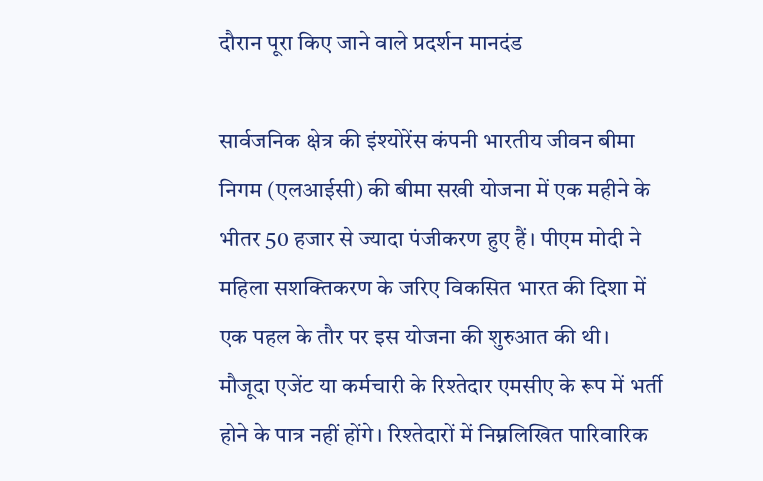दौरान पूरा किए जाने वाले प्रदर्शन मानदंड

सार्वजनिक क्षेत्र की इंश्योरेंस कंपनी भारतीय जीवन बीमा निगम (एलआईसी) की बीमा सखी योजना में एक महीने के भीतर 50 हजार से ज्यादा पंजीकरण हुए हैं। पीएम मोदी ने महिला सशक्तिकरण के जरिए विकसित भारत की दिशा में एक पहल के तौर पर इस योजना की शुरुआत की थी।
मौजूदा एजेंट या कर्मचारी के रिश्तेदार एमसीए के रूप में भर्ती होने के पात्र नहीं होंगे। रिश्तेदारों में निम्नलिखित पारिवारिक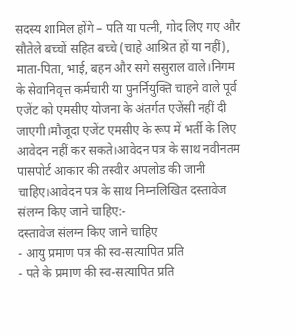सदस्य शामिल होंगे – पति या पत्नी, गोद लिए गए और सौतेले बच्चों सहित बच्चे (चाहे आश्रित हों या नहीं), माता-पिता, भाई, बहन और सगे ससुराल वाले।निगम के सेवानिवृत्त कर्मचारी या पुनर्नियुक्ति चाहने वाले पूर्व एजेंट को एमसीए योजना के अंतर्गत एजेंसी नहीं दी जाएगी।मौजूदा एजेंट एमसीए के रूप में भर्ती के लिए आवेदन नहीं कर सकते।आवेदन पत्र के साथ नवीनतम पासपोर्ट आकार की तस्वीर अपलोड की जानी चाहिए।आवेदन पत्र के साथ निम्नलिखित दस्तावेज संलग्न किए जाने चाहिए:-
दस्तावेज संलग्न किए जाने चाहिए
- आयु प्रमाण पत्र की स्व-सत्यापित प्रति
- पते के प्रमाण की स्व-सत्यापित प्रति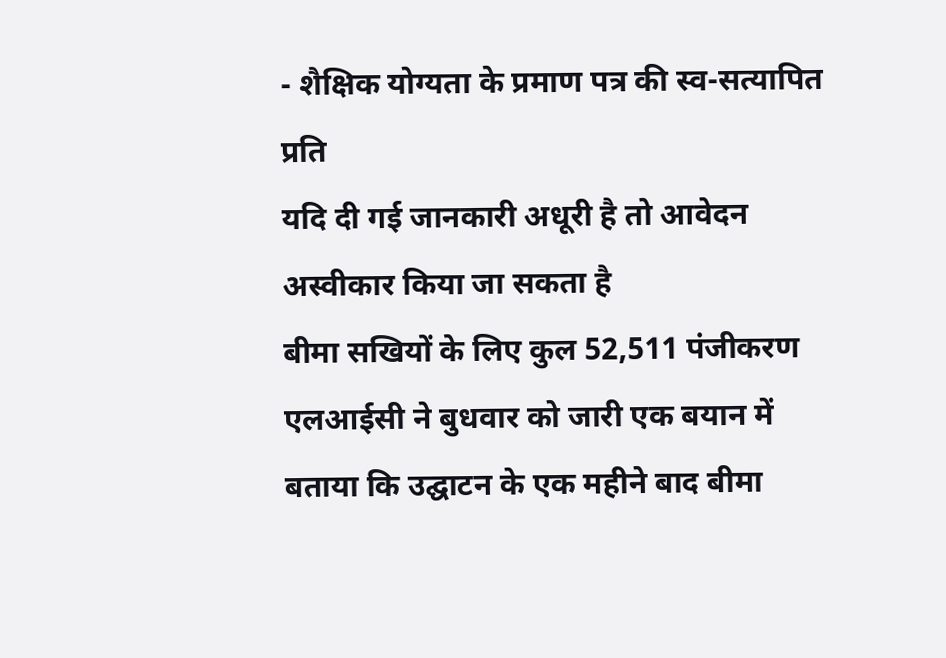- शैक्षिक योग्यता के प्रमाण पत्र की स्व-सत्यापित प्रति
यदि दी गई जानकारी अधूरी है तो आवेदन अस्वीकार किया जा सकता है
बीमा सखियों के लिए कुल 52,511 पंजीकरण
एलआईसी ने बुधवार को जारी एक बयान में बताया कि उद्घाटन के एक महीने बाद बीमा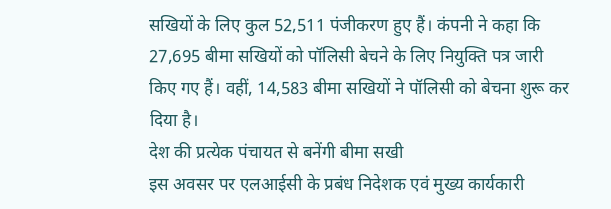सखियों के लिए कुल 52,511 पंजीकरण हुए हैं। कंपनी ने कहा कि 27,695 बीमा सखियों को पॉलिसी बेचने के लिए नियुक्ति पत्र जारी किए गए हैं। वहीं, 14,583 बीमा सखियों ने पॉलिसी को बेचना शुरू कर दिया है।
देश की प्रत्येक पंचायत से बनेंगी बीमा सखी
इस अवसर पर एलआईसी के प्रबंध निदेशक एवं मुख्य कार्यकारी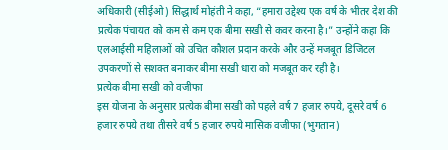अधिकारी (सीईओ) सिद्धार्थ मोहंती ने कहा, “हमारा उद्देश्य एक वर्ष के भीतर देश की प्रत्येक पंचायत को कम से कम एक बीमा सखी से कवर करना है।” उन्होंने कहा कि एलआईसी महिलाओं को उचित कौशल प्रदान करके और उन्हें मजबूत डिजिटल उपकरणों से सशक्त बनाकर बीमा सखी धारा को मजबूत कर रही है।
प्रत्येक बीमा सखी को वजीफा
इस योजना के अनुसार प्रत्येक बीमा सखी को पहले वर्ष 7 हजार रुपये, दूसरे वर्ष 6 हजार रुपये तथा तीसरे वर्ष 5 हजार रुपये मासिक वजीफा (भुगतान)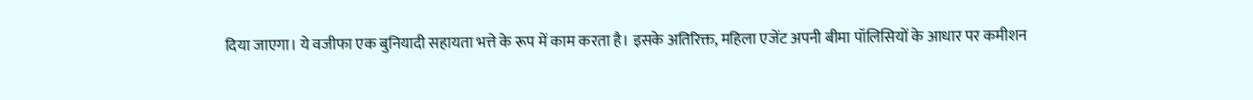दिया जाएगा। ये वजीफा एक बुनियादी सहायता भत्ते के रूप में काम करता है। इसके अतिरिक्त, महिला एजेंट अपनी बीमा पॉलिसियों के आधार पर कमीशन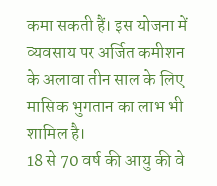कमा सकती हैं। इस योजना में व्यवसाय पर अर्जित कमीशन के अलावा तीन साल के लिए मासिक भुगतान का लाभ भी शामिल है।
18 से 70 वर्ष की आयु की वे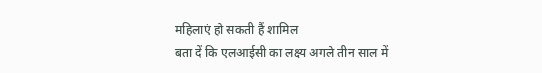महिलाएं हो सकती हैं शामिल
बता दें कि एलआईसी का लक्ष्य अगले तीन साल में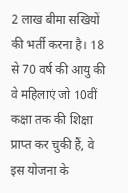2 लाख बीमा सखियों की भर्ती करना है। 18 से 70 वर्ष की आयु की वे महिलाएं जो 10वीं कक्षा तक की शिक्षा प्राप्त कर चुकी हैं, वे इस योजना के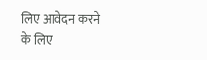लिए आवेदन करने के लिए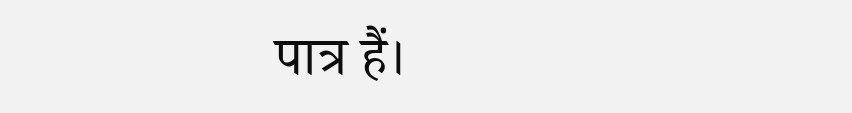पात्र हैं।